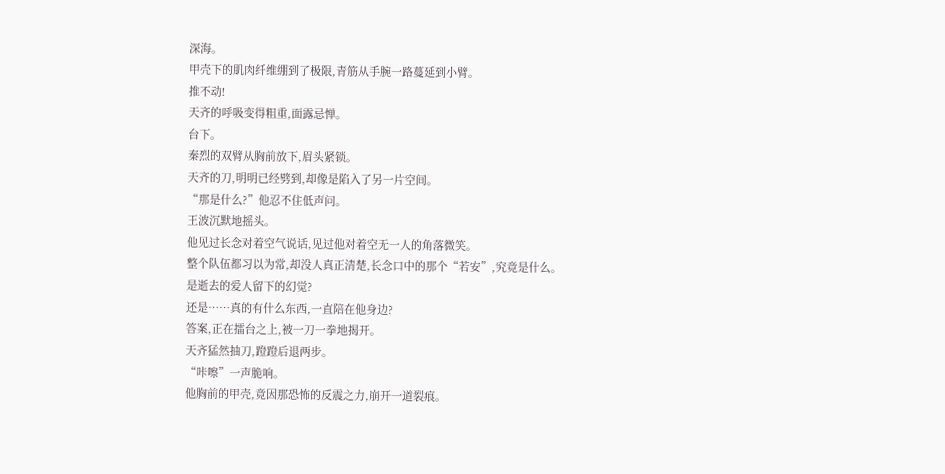深海。
甲壳下的肌肉纤维绷到了极限,青筋从手腕一路蔓延到小臂。
推不动!
天齐的呼吸变得粗重,面露忌惮。
台下。
秦烈的双臂从胸前放下,眉头紧锁。
天齐的刀,明明已经劈到,却像是陷入了另一片空间。
“那是什么?”他忍不住低声问。
王波沉默地摇头。
他见过长念对着空气说话,见过他对着空无一人的角落微笑。
整个队伍都习以为常,却没人真正清楚,长念口中的那个“若安”,究竟是什么。
是逝去的爱人留下的幻觉?
还是……真的有什么东西,一直陪在他身边?
答案,正在擂台之上,被一刀一拳地揭开。
天齐猛然抽刀,蹬蹬后退两步。
“咔嚓”一声脆响。
他胸前的甲壳,竟因那恐怖的反震之力,崩开一道裂痕。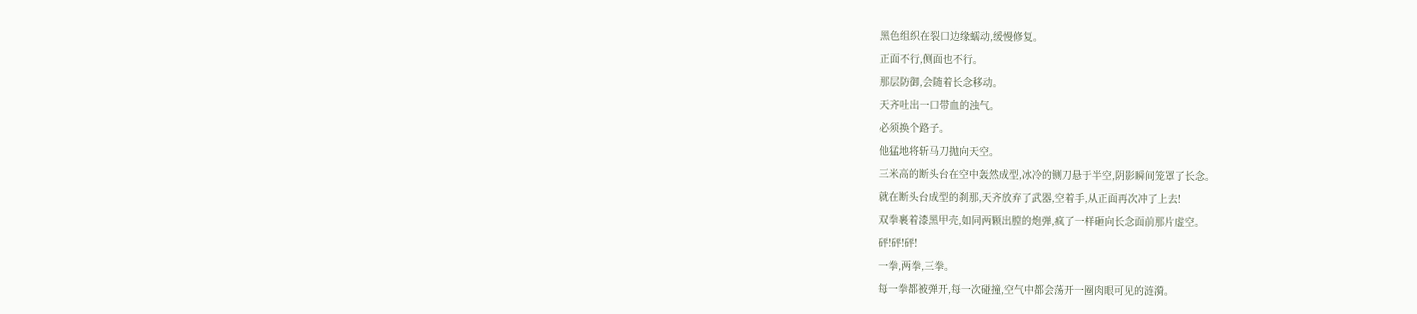黑色组织在裂口边缘蠕动,缓慢修复。
正面不行,侧面也不行。
那层防御,会随着长念移动。
天齐吐出一口带血的浊气。
必须换个路子。
他猛地将斩马刀抛向天空。
三米高的断头台在空中轰然成型,冰冷的铡刀悬于半空,阴影瞬间笼罩了长念。
就在断头台成型的刹那,天齐放弃了武器,空着手,从正面再次冲了上去!
双拳裹着漆黑甲壳,如同两颗出膛的炮弹,疯了一样砸向长念面前那片虚空。
砰!砰!砰!
一拳,两拳,三拳。
每一拳都被弹开,每一次碰撞,空气中都会荡开一圈肉眼可见的涟漪。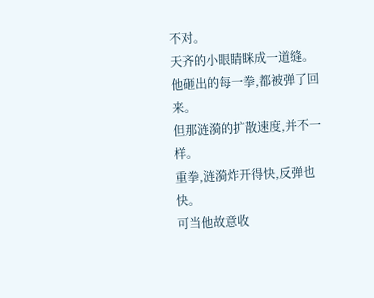不对。
天齐的小眼睛眯成一道缝。
他砸出的每一拳,都被弹了回来。
但那涟漪的扩散速度,并不一样。
重拳,涟漪炸开得快,反弹也快。
可当他故意收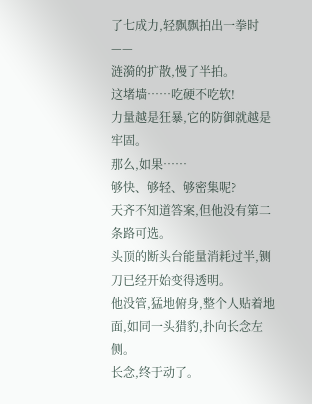了七成力,轻飘飘拍出一拳时——
涟漪的扩散,慢了半拍。
这堵墙……吃硬不吃软!
力量越是狂暴,它的防御就越是牢固。
那么,如果……
够快、够轻、够密集呢?
天齐不知道答案,但他没有第二条路可选。
头顶的断头台能量消耗过半,铡刀已经开始变得透明。
他没管,猛地俯身,整个人贴着地面,如同一头猎豹,扑向长念左侧。
长念,终于动了。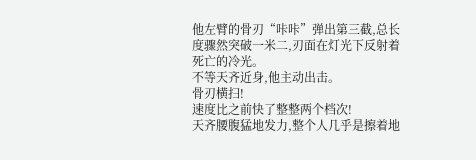他左臂的骨刃“咔咔”弹出第三截,总长度骤然突破一米二,刃面在灯光下反射着死亡的冷光。
不等天齐近身,他主动出击。
骨刃横扫!
速度比之前快了整整两个档次!
天齐腰腹猛地发力,整个人几乎是擦着地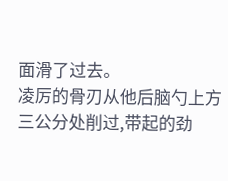面滑了过去。
凌厉的骨刃从他后脑勺上方三公分处削过,带起的劲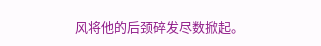风将他的后颈碎发尽数掀起。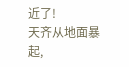近了!
天齐从地面暴起,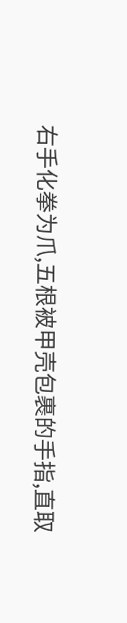右手化拳为爪,五根被甲壳包裹的手指,直取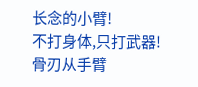长念的小臂!
不打身体,只打武器!
骨刃从手臂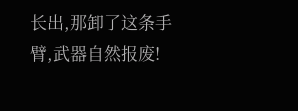长出,那卸了这条手臂,武器自然报废!